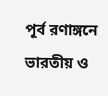পূর্ব রণাঙ্গনে ভারতীয় ও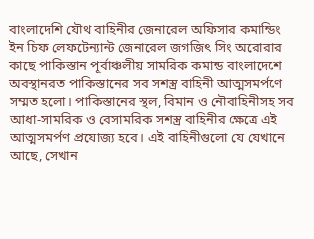বাংলাদেশি যৌথ বাহিনীর জেনারেল অফিসার কমান্ডিং ইন চিফ লেফটেন্যান্ট জেনারেল জগজিৎ সিং অরোরার কাছে পাকিস্তান পূর্বাঞ্চলীয় সামরিক কমান্ড বাংলাদেশে অবস্থানরত পাকিস্তানের সব সশস্ত্র বাহিনী আত্মসমর্পণে সম্মত হলো। পাকিস্তানের স্থল, বিমান ও নৌবাহিনীসহ সব আধা-সামরিক ও বেসামরিক সশস্ত্র বাহিনীর ক্ষেত্রে এই আত্মসমর্পণ প্রযোজ্য হবে। এই বাহিনীগুলো যে যেখানে আছে, সেখান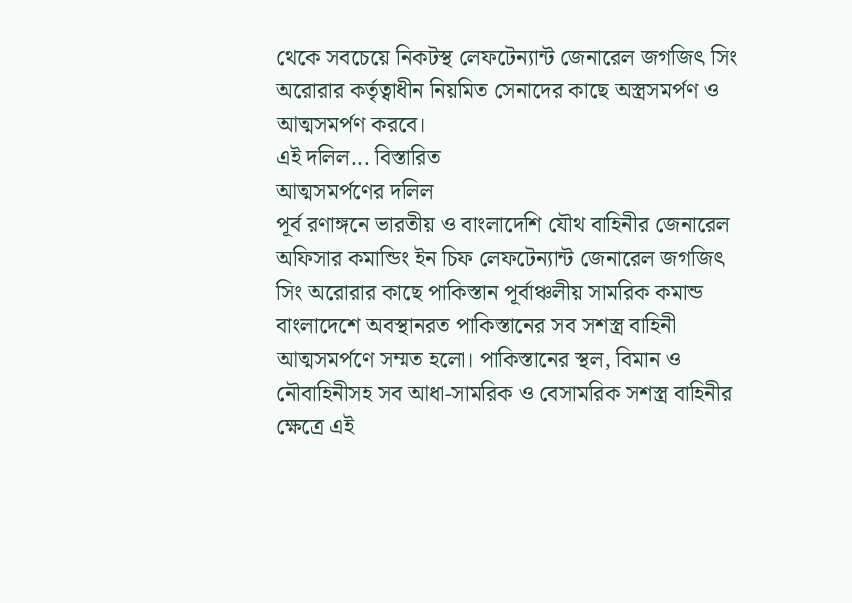থেকে সবচেয়ে নিকটস্থ লেফটেন্যান্ট জেনারেল জগজিৎ সিং অরোরার কর্তৃত্বাধীন নিয়মিত সেনাদের কাছে অস্ত্রসমর্পণ ও আত্মসমর্পণ করবে।
এই দলিল... বিস্তারিত
আত্মসমর্পণের দলিল
পূর্ব রণাঙ্গনে ভারতীয় ও বাংলাদেশি যৌথ বাহিনীর জেনারেল অফিসার কমান্ডিং ইন চিফ লেফটেন্যান্ট জেনারেল জগজিৎ সিং অরোরার কাছে পাকিস্তান পূর্বাঞ্চলীয় সামরিক কমান্ড বাংলাদেশে অবস্থানরত পাকিস্তানের সব সশস্ত্র বাহিনী আত্মসমর্পণে সম্মত হলো। পাকিস্তানের স্থল, বিমান ও নৌবাহিনীসহ সব আধা-সামরিক ও বেসামরিক সশস্ত্র বাহিনীর ক্ষেত্রে এই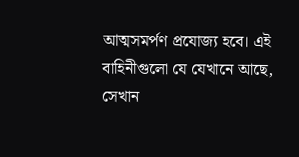আত্মসমর্পণ প্রযোজ্য হবে। এই বাহিনীগুলো যে যেখানে আছে, সেখান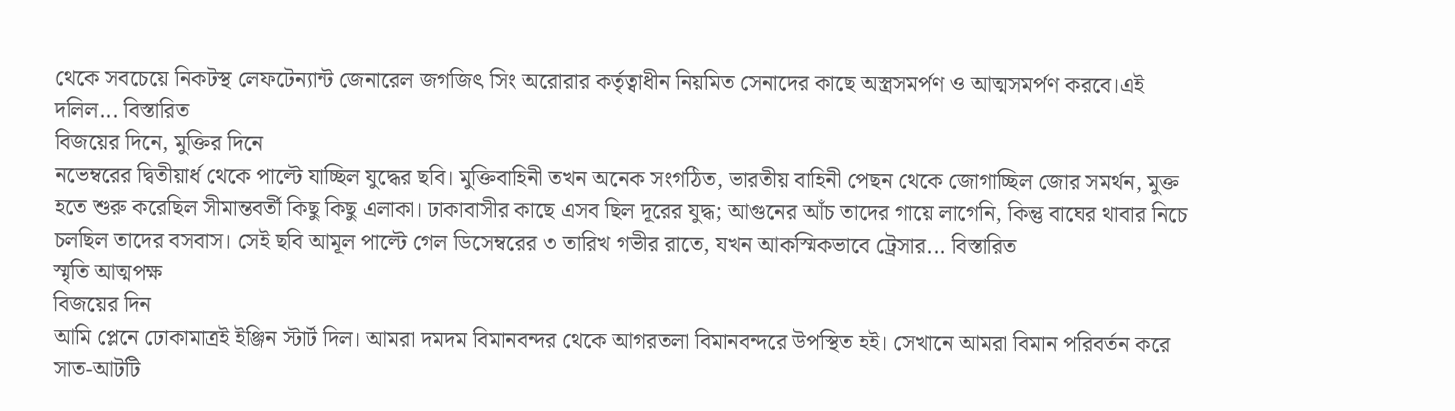থেকে সবচেয়ে নিকটস্থ লেফটেন্যান্ট জেনারেল জগজিৎ সিং অরোরার কর্তৃত্বাধীন নিয়মিত সেনাদের কাছে অস্ত্রসমর্পণ ও আত্মসমর্পণ করবে।এই দলিল... বিস্তারিত
বিজয়ের দিনে, মুক্তির দিনে
নভেম্বরের দ্বিতীয়ার্ধ থেকে পাল্টে যাচ্ছিল যুদ্ধের ছবি। মুক্তিবাহিনী তখন অনেক সংগঠিত, ভারতীয় বাহিনী পেছন থেকে জোগাচ্ছিল জোর সমর্থন, মুক্ত হতে শুরু করেছিল সীমান্তবর্তী কিছু কিছু এলাকা। ঢাকাবাসীর কাছে এসব ছিল দূরের যুদ্ধ; আগুনের আঁচ তাদের গায়ে লাগেনি, কিন্তু বাঘের থাবার নিচে চলছিল তাদের বসবাস। সেই ছবি আমূল পাল্টে গেল ডিসেম্বরের ৩ তারিখ গভীর রাতে, যখন আকস্মিকভাবে ট্রেসার... বিস্তারিত
স্মৃতি আত্মপক্ষ
বিজয়ের দিন
আমি প্লেনে ঢোকামাত্রই ইঞ্জিন স্টার্ট দিল। আমরা দমদম বিমানবন্দর থেকে আগরতলা বিমানবন্দরে উপস্থিত হই। সেখানে আমরা বিমান পরিবর্তন করে সাত-আটটি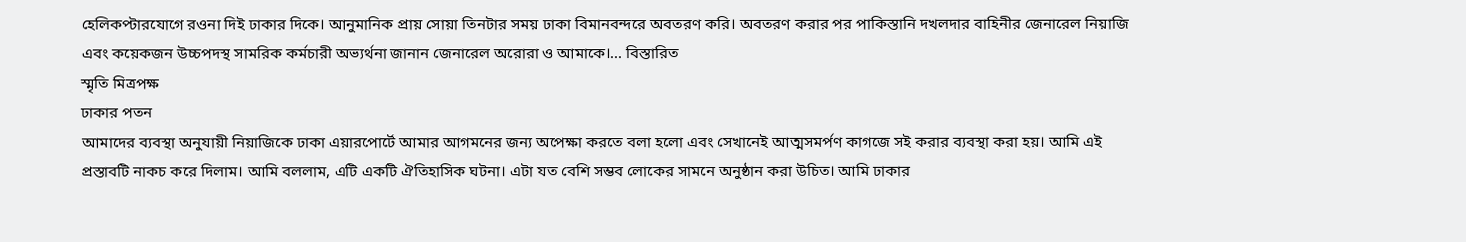হেলিকপ্টারযোগে রওনা দিই ঢাকার দিকে। আনুমানিক প্রায় সোয়া তিনটার সময় ঢাকা বিমানবন্দরে অবতরণ করি। অবতরণ করার পর পাকিস্তানি দখলদার বাহিনীর জেনারেল নিয়াজি এবং কয়েকজন উচ্চপদস্থ সামরিক কর্মচারী অভ্যর্থনা জানান জেনারেল অরোরা ও আমাকে।... বিস্তারিত
স্মৃতি মিত্রপক্ষ
ঢাকার পতন
আমাদের ব্যবস্থা অনুযায়ী নিয়াজিকে ঢাকা এয়ারপোর্টে আমার আগমনের জন্য অপেক্ষা করতে বলা হলো এবং সেখানেই আত্মসমর্পণ কাগজে সই করার ব্যবস্থা করা হয়। আমি এই প্রস্তাবটি নাকচ করে দিলাম। আমি বললাম, এটি একটি ঐতিহাসিক ঘটনা। এটা যত বেশি সম্ভব লোকের সামনে অনুষ্ঠান করা উচিত। আমি ঢাকার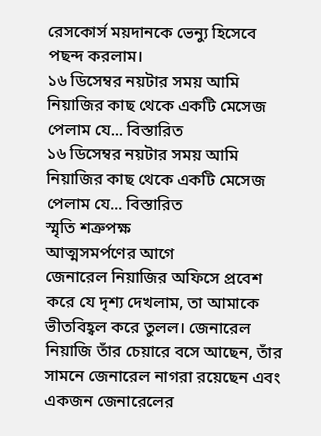রেসকোর্স ময়দানকে ভেন্যু হিসেবে পছন্দ করলাম।
১৬ ডিসেম্বর নয়টার সময় আমি নিয়াজির কাছ থেকে একটি মেসেজ পেলাম যে... বিস্তারিত
১৬ ডিসেম্বর নয়টার সময় আমি নিয়াজির কাছ থেকে একটি মেসেজ পেলাম যে... বিস্তারিত
স্মৃতি শত্রুপক্ষ
আত্মসমর্পণের আগে
জেনারেল নিয়াজির অফিসে প্রবেশ করে যে দৃশ্য দেখলাম, তা আমাকে ভীতবিহ্বল করে তুলল। জেনারেল নিয়াজি তাঁর চেয়ারে বসে আছেন, তাঁর সামনে জেনারেল নাগরা রয়েছেন এবং একজন জেনারেলের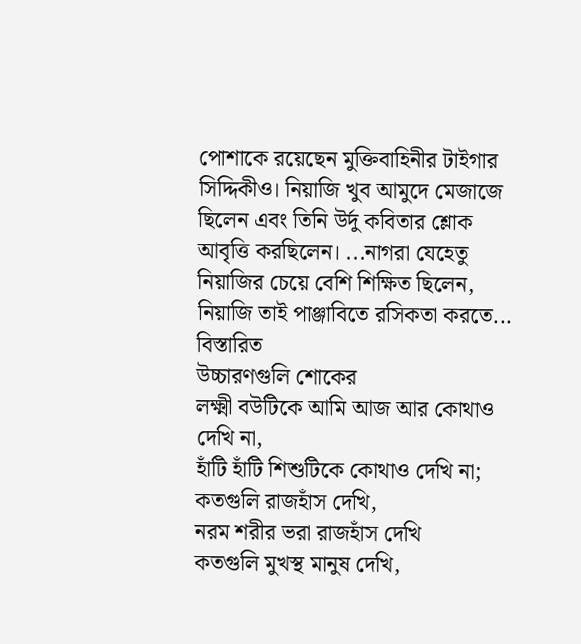পোশাকে রয়েছেন মুক্তিবাহিনীর টাইগার সিদ্দিকীও। নিয়াজি খুব আমুদে মেজাজে ছিলেন এবং তিনি উর্দু কবিতার শ্লোক আবৃত্তি করছিলেন। ...নাগরা যেহেতু নিয়াজির চেয়ে বেশি শিক্ষিত ছিলেন, নিয়াজি তাই পাঞ্জাবিতে রসিকতা করতে... বিস্তারিত
উচ্চারণগুলি শোকের
লক্ষ্মী বউটিকে আমি আজ আর কোথাও দেখি না,
হাঁটি হাঁটি শিশুটিকে কোথাও দেখি না;
কতগুলি রাজহাঁস দেখি,
নরম শরীর ভরা রাজহাঁস দেখি
কতগুলি মুখস্থ মানুষ দেখি,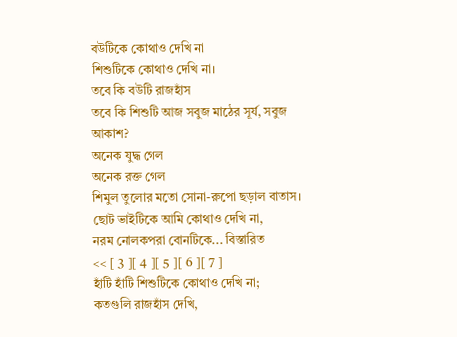বউটিকে কোথাও দেখি না
শিশুটিকে কোথাও দেখি না।
তবে কি বউটি রাজহাঁস
তবে কি শিশুটি আজ সবুজ মাঠের সূর্য, সবুজ আকাশ?
অনেক যুদ্ধ গেল
অনেক রক্ত গেল
শিমুল তুলোর মতো সোনা-রুপো ছড়াল বাতাস।
ছোট ভাইটিকে আমি কোথাও দেখি না,
নরম নোলকপরা বোনটিকে... বিস্তারিত
<< [ 3 ][ 4 ][ 5 ][ 6 ][ 7 ]
হাঁটি হাঁটি শিশুটিকে কোথাও দেখি না;
কতগুলি রাজহাঁস দেখি,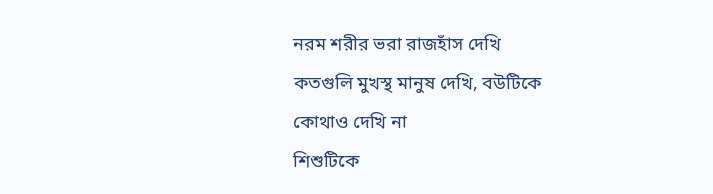নরম শরীর ভরা রাজহাঁস দেখি
কতগুলি মুখস্থ মানুষ দেখি, বউটিকে কোথাও দেখি না
শিশুটিকে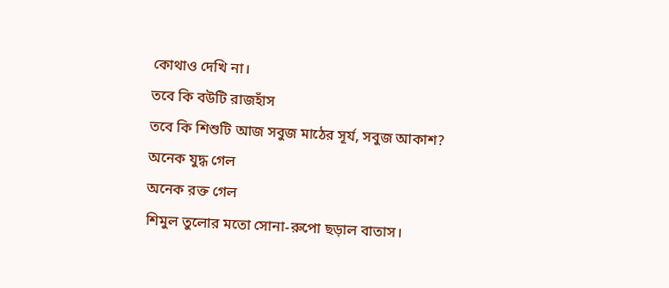কোথাও দেখি না।
তবে কি বউটি রাজহাঁস
তবে কি শিশুটি আজ সবুজ মাঠের সূর্য, সবুজ আকাশ?
অনেক যুদ্ধ গেল
অনেক রক্ত গেল
শিমুল তুলোর মতো সোনা-রুপো ছড়াল বাতাস।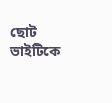ছোট ভাইটিকে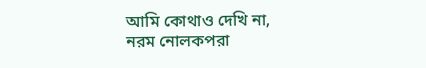আমি কোথাও দেখি না,
নরম নোলকপরা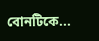বোনটিকে...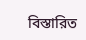বিস্তারিত